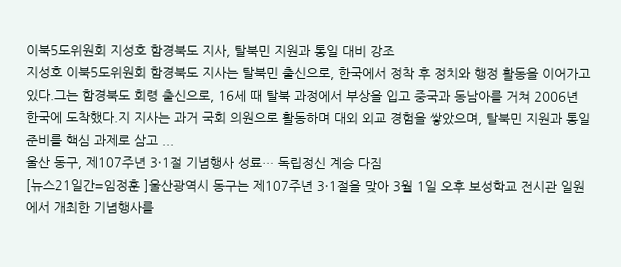이북5도위원회 지성호 함경북도 지사, 탈북민 지원과 통일 대비 강조
지성호 이북5도위원회 함경북도 지사는 탈북민 출신으로, 한국에서 정착 후 정치와 행정 활동을 이어가고 있다.그는 함경북도 회령 출신으로, 16세 때 탈북 과정에서 부상을 입고 중국과 동남아를 거쳐 2006년 한국에 도착했다.지 지사는 과거 국회 의원으로 활동하며 대외 외교 경험을 쌓았으며, 탈북민 지원과 통일 준비를 핵심 과제로 삼고 ...
울산 동구, 제107주년 3·1절 기념행사 성료… 독립정신 계승 다짐
[뉴스21일간=임정훈 ]울산광역시 동구는 제107주년 3·1절을 맞아 3월 1일 오후 보성학교 전시관 일원에서 개최한 기념행사를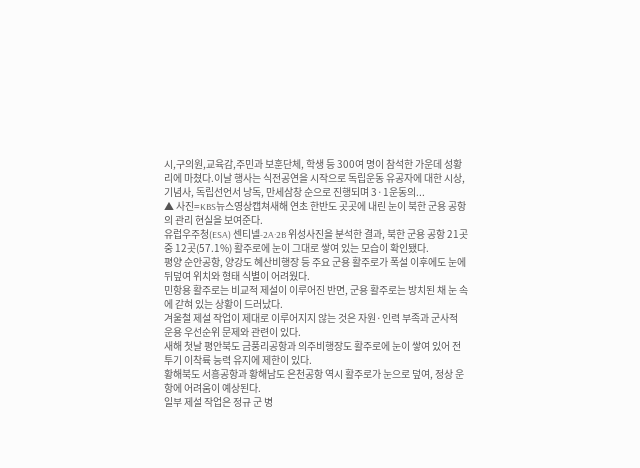시,구의원,교육감,주민과 보훈단체, 학생 등 300여 명이 참석한 가운데 성황리에 마쳤다.이날 행사는 식전공연을 시작으로 독립운동 유공자에 대한 시상, 기념사, 독립선언서 낭독, 만세삼창 순으로 진행되며 3·1운동의...
▲ 사진=KBS뉴스영상캡쳐새해 연초 한반도 곳곳에 내린 눈이 북한 군용 공항의 관리 현실을 보여준다.
유럽우주청(ESA) 센티넬-2A·2B 위성사진을 분석한 결과, 북한 군용 공항 21곳 중 12곳(57.1%) 활주로에 눈이 그대로 쌓여 있는 모습이 확인됐다.
평양 순안공항, 양강도 혜산비행장 등 주요 군용 활주로가 폭설 이후에도 눈에 뒤덮여 위치와 형태 식별이 어려웠다.
민항용 활주로는 비교적 제설이 이루어진 반면, 군용 활주로는 방치된 채 눈 속에 갇혀 있는 상황이 드러났다.
겨울철 제설 작업이 제대로 이루어지지 않는 것은 자원·인력 부족과 군사적 운용 우선순위 문제와 관련이 있다.
새해 첫날 평안북도 금풍리공항과 의주비행장도 활주로에 눈이 쌓여 있어 전투기 이착륙 능력 유지에 제한이 있다.
황해북도 서흥공항과 황해남도 은천공항 역시 활주로가 눈으로 덮여, 정상 운항에 어려움이 예상된다.
일부 제설 작업은 정규 군 병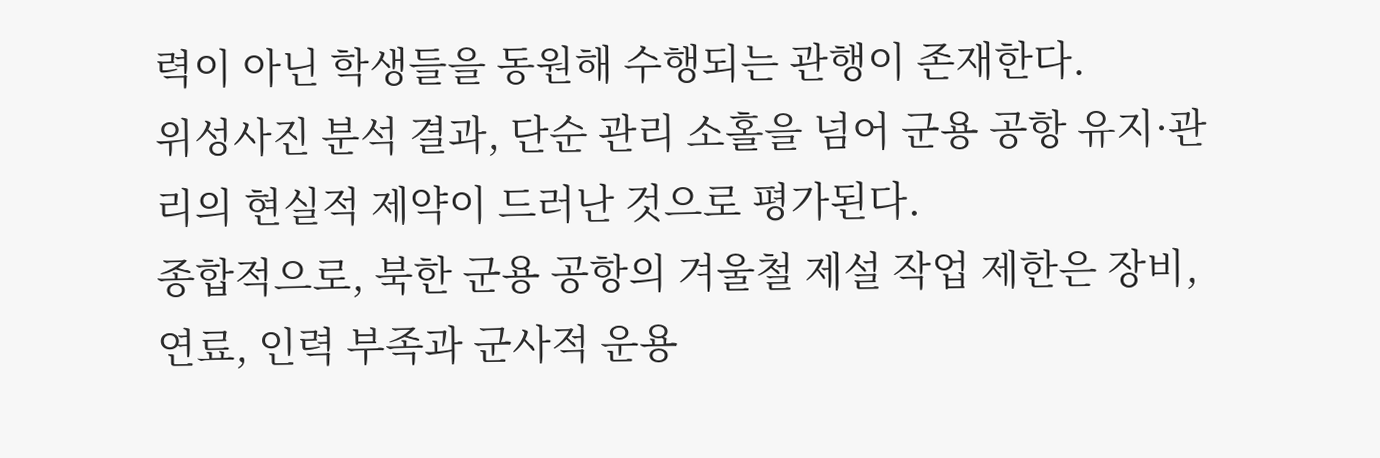력이 아닌 학생들을 동원해 수행되는 관행이 존재한다.
위성사진 분석 결과, 단순 관리 소홀을 넘어 군용 공항 유지·관리의 현실적 제약이 드러난 것으로 평가된다.
종합적으로, 북한 군용 공항의 겨울철 제설 작업 제한은 장비, 연료, 인력 부족과 군사적 운용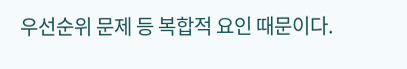우선순위 문제 등 복합적 요인 때문이다.